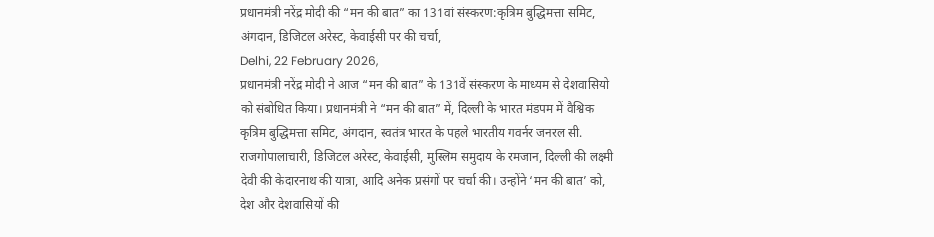प्रधानमंत्री नरेंद्र मोदी की “मन की बात” का 131वां संस्करण:कृत्रिम बुद्धिमत्ता समिट, अंगदान, डिजिटल अरेस्ट, केवाईसी पर की चर्चा,
Delhi, 22 February 2026,
प्रधानमंत्री नरेंद्र मोदी ने आज “मन की बात” के 131वें संस्करण के माध्यम से देशवासियो को संबोधित किया। प्रधानमंत्री ने “मन की बात” में, दिल्ली के भारत मंडपम में वैश्विक कृत्रिम बुद्धिमत्ता समिट, अंगदान, स्वतंत्र भारत के पहले भारतीय गवर्नर जनरल सी. राजगोपालाचारी, डिजिटल अरेस्ट, केवाईसी, मुस्लिम समुदाय के रमजान, दिल्ली की लक्ष्मी देवी की केदारनाथ की यात्रा, आदि अनेक प्रसंगों पर चर्चा की। उन्होंने ‘मन की बात’ को, देश और देशवासियों की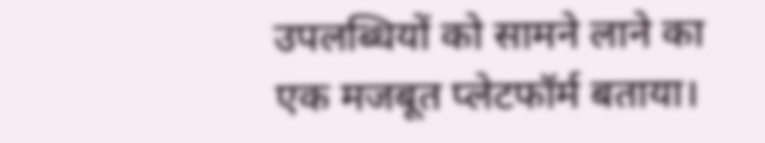उपलब्धियों को सामने लाने का एक मजबूत प्लेटफॉर्म बताया।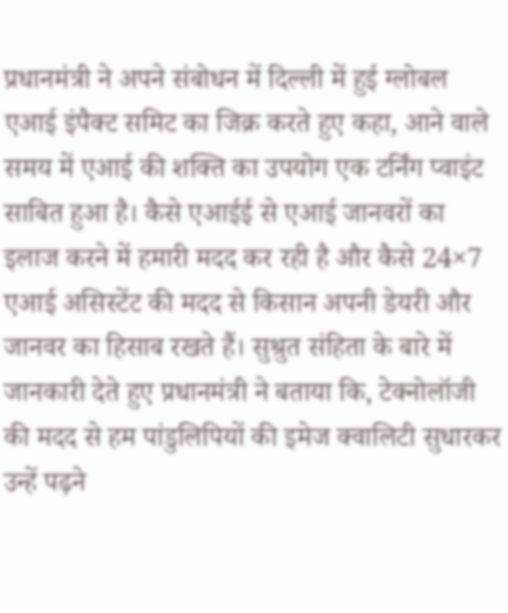प्रधानमंत्री ने अपने संबोधन में दिल्ली में हुई ग्लोबल एआई इंपैक्ट समिट का जिक्र करते हुए कहा, आने वाले समय में एआई की शक्ति का उपयोग एक टर्निंग प्वाइंट साबित हुआ है। कैसे एआईई से एआई जानवरों का इलाज करने में हमारी मदद कर रही है और कैसे 24×7 एआई असिस्टेंट की मदद से किसान अपनी डेयरी और जानवर का हिसाब रखते हैं। सुश्रुत संहिता के बारे में जानकारी देते हुए प्रधानमंत्री ने बताया कि, टेक्नोलॉजी की मदद से हम पांडुलिपियों की इमेज क्वालिटी सुधारकर उन्हें पढ़ने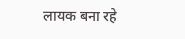लायक बना रहे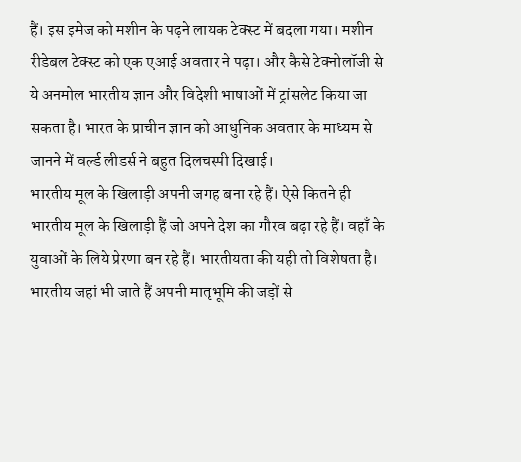हैं। इस इमेज को मशीन के पढ़ने लायक टेक्स्ट में बदला गया। मशीन रीडेबल टेक्स्ट को एक एआई अवतार ने पढ़ा। और कैसे टेक्नोलॉजी से ये अनमोल भारतीय ज्ञान और विदेशी भाषाओं में ट्रांसलेट किया जा सकता है। भारत के प्राचीन ज्ञान को आधुनिक अवतार के माध्यम से जानने में वर्ल्ड लीडर्स ने बहुत दिलचस्पी दिखाई।
भारतीय मूल के खिलाड़ी अपनी जगह बना रहे हैं। ऐसे कितने ही भारतीय मूल के खिलाड़ी हैं जो अपने देश का गौरव बढ़ा रहे हैं। वहाँ के युवाओं के लिये प्रेरणा बन रहे हैं। भारतीयता की यही तो विशेषता है। भारतीय जहां भी जाते हैं अपनी मातृभूमि की जड़ों से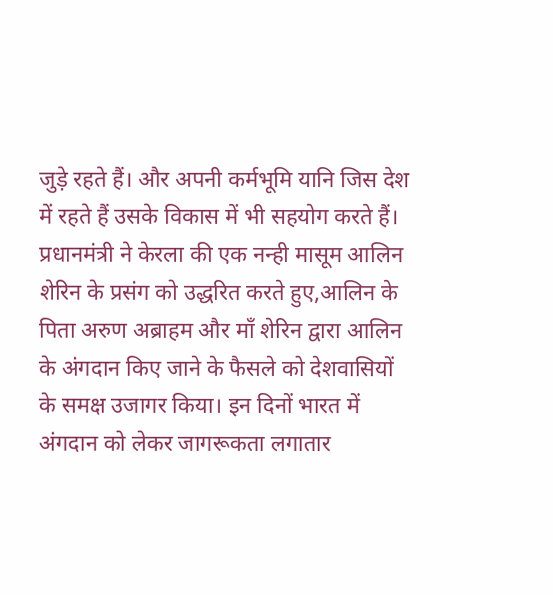जुड़े रहते हैं। और अपनी कर्मभूमि यानि जिस देश में रहते हैं उसके विकास में भी सहयोग करते हैं।
प्रधानमंत्री ने केरला की एक नन्ही मासूम आलिन शेरिन के प्रसंग को उद्धरित करते हुए,आलिन के पिता अरुण अब्राहम और माँ शेरिन द्वारा आलिन के अंगदान किए जाने के फैसले को देशवासियों के समक्ष उजागर किया। इन दिनों भारत में अंगदान को लेकर जागरूकता लगातार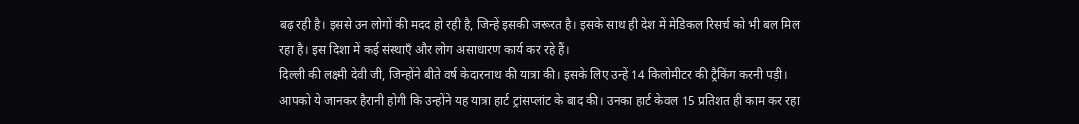बढ़ रही है। इससे उन लोगों की मदद हो रही है, जिन्हें इसकी जरूरत है। इसके साथ ही देश में मेडिकल रिसर्च को भी बल मिल रहा है। इस दिशा में कई संस्थाएँ और लोग असाधारण कार्य कर रहे हैं।
दिल्ली की लक्ष्मी देवी जी, जिन्होंने बीते वर्ष केदारनाथ की यात्रा की। इसके लिए उन्हें 14 किलोमीटर की ट्रैकिंग करनी पड़ी। आपको ये जानकर हैरानी होगी कि उन्होंने यह यात्रा हार्ट ट्रांसप्लांट के बाद की। उनका हार्ट केवल 15 प्रतिशत ही काम कर रहा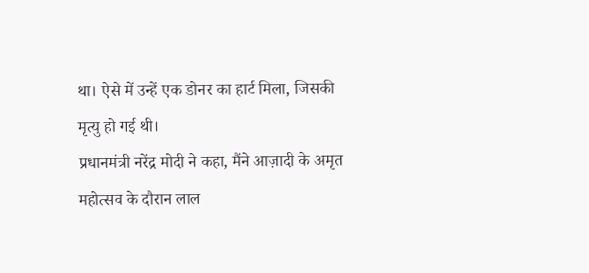था। ऐसे में उन्हें एक डोनर का हार्ट मिला, जिसकी मृत्यु हो गई थी।
प्रधानमंत्री नरेंद्र मोदी ने कहा, मैंने आज़ादी के अमृत महोत्सव के दौरान लाल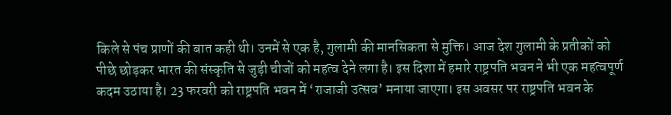किले से पंच प्राणों की बात कही थी। उनमें से एक है, गुलामी की मानसिकता से मुक्ति। आज देश गुलामी के प्रतीकों को पीछे छोड़कर भारत की संस्कृति से जुड़ी चीजों को महत्व देने लगा है। इस दिशा में हमारे राष्ट्रपति भवन ने भी एक महत्वपूर्ण कदम उठाया है। 23 फरवरी को राष्ट्रपति भवन में ‘राजाजी उत्सव’ मनाया जाएगा। इस अवसर पर राष्ट्रपति भवन के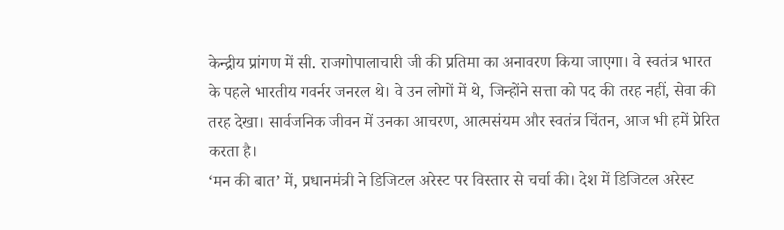केन्द्रीय प्रांगण में सी. राजगोपालाचारी जी की प्रतिमा का अनावरण किया जाएगा। वे स्वतंत्र भारत के पहले भारतीय गवर्नर जनरल थे। वे उन लोगों में थे, जिन्होंने सत्ता को पद की तरह नहीं, सेवा की तरह देखा। सार्वजनिक जीवन में उनका आचरण, आत्मसंयम और स्वतंत्र चिंतन, आज भी हमें प्रेरित करता है।
‘मन की बात’ में, प्रधानमंत्री ने डिजिटल अरेस्ट पर विस्तार से चर्चा की। देश में डिजिटल अरेस्ट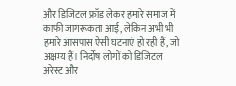और डिजिटल फ्रॉड लेकर हमारे समाज में काफी जागरूकता आई, लेकिन अभी भी हमारे आसपास ऐसी घटनाएं हो रही हैं, जो अक्षम्य हैं। निर्दोष लोगों को डिजिटल अरेस्ट और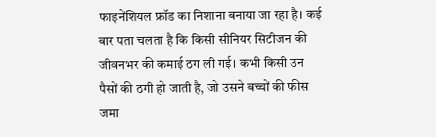फाइनेंशियल फ्रॉड का निशाना बनाया जा रहा है। कई बार पता चलता है कि किसी सीनियर सिटीजन की जीवनभर की कमाई ठग ली गई। कभी किसी उन पैसों की ठगी हो जाती है, जो उसने बच्चों की फीस जमा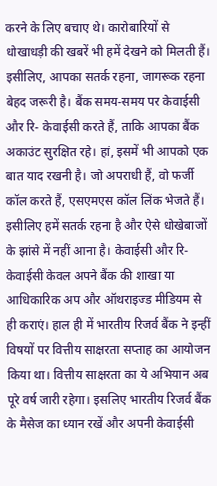करने के लिए बचाए थे। कारोबारियों से धोखाधड़ी की खबरें भी हमें देखने को मिलती हैं। इसीलिए, आपका सतर्क रहना, जागरूक रहना बेहद जरूरी है। बैंक समय-समय पर केवाईसी और रि- केवाईसी करते हैं, ताकि आपका बैंक अकाउंट सुरक्षित रहे। हां, इसमें भी आपको एक बात याद रखनी है। जो अपराधी हैं, वो फर्जी कॉल करते हैं, एसएमएस कॉल लिंक भेजते हैं। इसीलिए हमें सतर्क रहना है और ऐसे धोखेबाजों के झांसे में नहीं आना है। केवाईसी और रि-केवाईसी केवल अपने बैंक की शाखा या आधिकारिक अप और ऑथराइज्ड मीडियम से ही कराएं। हाल ही में भारतीय रिजर्व बैंक ने इन्हीं विषयों पर वित्तीय साक्षरता सप्ताह का आयोजन किया था। वित्तीय साक्षरता का ये अभियान अब पूरे वर्ष जारी रहेगा। इसलिए भारतीय रिजर्व बैंक के मैसेज का ध्यान रखें और अपनी केवाईसी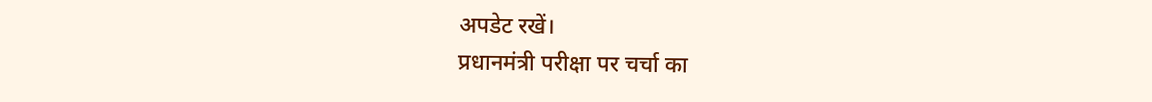अपडेट रखें।
प्रधानमंत्री परीक्षा पर चर्चा का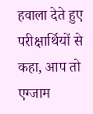हवाला देते हुए परीक्षार्थियों से कहा, आप तो एग्जाम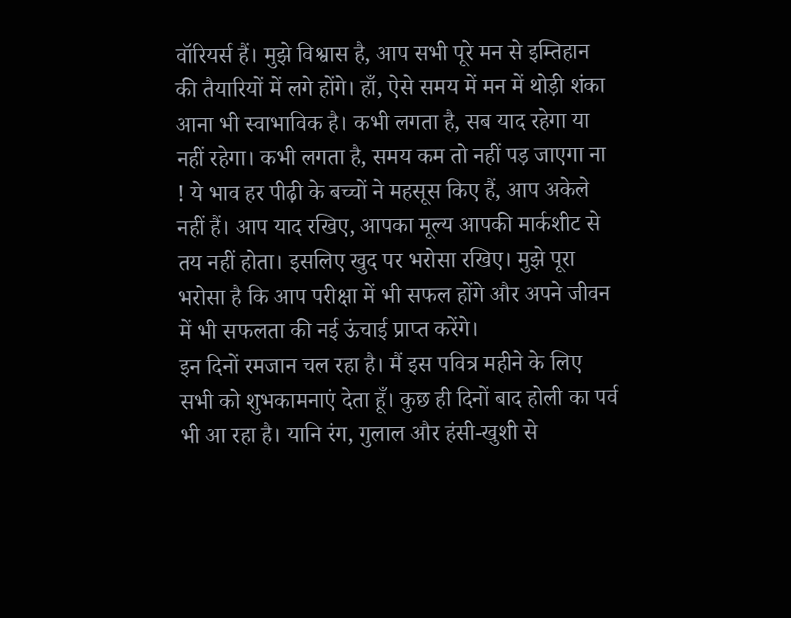वॉरियर्स हैं। मुझे विश्वास है, आप सभी पूरे मन से इम्तिहान की तैयारियों में लगे होंगे। हाँ, ऐसे समय में मन में थोड़ी शंका आना भी स्वाभाविक है। कभी लगता है, सब याद रहेगा या नहीं रहेगा। कभी लगता है, समय कम तो नहीं पड़ जाएगा ना ! ये भाव हर पीढ़ी के बच्चों ने महसूस किए हैं, आप अकेले नहीं हैं। आप याद रखिए, आपका मूल्य आपकी मार्कशीट से तय नहीं होता। इसलिए खुद पर भरोसा रखिए। मुझे पूरा भरोसा है कि आप परीक्षा में भी सफल होंगे और अपने जीवन में भी सफलता की नई ऊंचाई प्राप्त करेंगे।
इन दिनों रमजान चल रहा है। मैं इस पवित्र महीने के लिए सभी को शुभकामनाएं देता हूँ। कुछ ही दिनों बाद होली का पर्व भी आ रहा है। यानि रंग, गुलाल और हंसी-खुशी से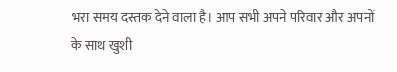भरा समय दस्तक देने वाला है। आप सभी अपने परिवार और अपनों के साथ खुशी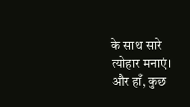के साथ सारे त्योहार मनाएं। और हाँ, कुछ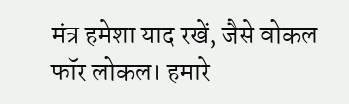मंत्र हमेशा याद रखें, जैसे वोकल फॉर लोकल। हमारे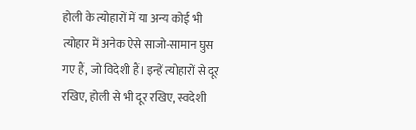होली के त्योहारों में या अन्य कोई भी त्योहार में अनेक ऐसे साजो-सामान घुस गए हैं, जो विदेशी हैं। इन्हें त्योहारों से दूर रखिए, होली से भी दूर रखिए, स्वदेशी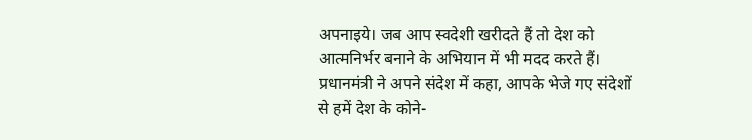अपनाइये। जब आप स्वदेशी खरीदते हैं तो देश को आत्मनिर्भर बनाने के अभियान में भी मदद करते हैं।
प्रधानमंत्री ने अपने संदेश में कहा, आपके भेजे गए संदेशों से हमें देश के कोने-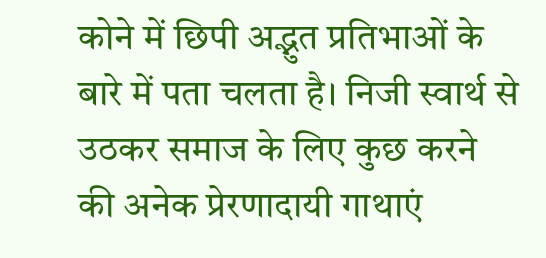कोने में छिपी अद्भुत प्रतिभाओं के बारे में पता चलता है। निजी स्वार्थ से उठकर समाज के लिए कुछ करने की अनेक प्रेरणादायी गाथाएं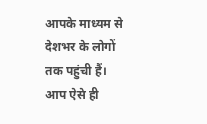आपके माध्यम से देशभर के लोगों तक पहुंची हैं। आप ऐसे ही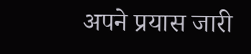अपने प्रयास जारी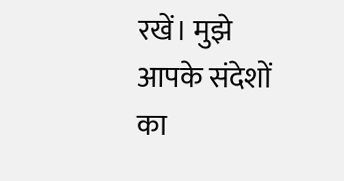रखें। मुझे आपके संदेशों का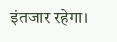इंतजार रहेगा।